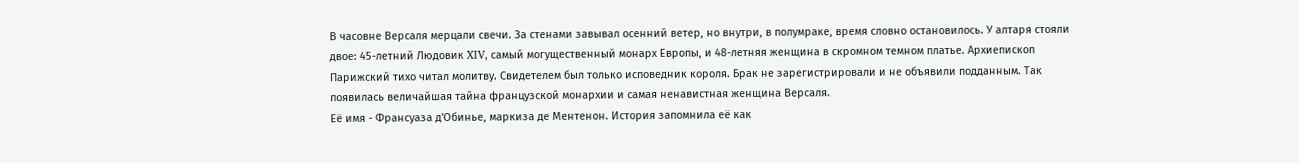В часовне Версаля мерцали свечи. За стенами завывал осенний ветер, но внутри, в полумраке, время словно остановилось. У алтаря стояли двое: 45-летний Людовик XIV, самый могущественный монарх Европы, и 48-летняя женщина в скромном темном платье. Архиепископ Парижский тихо читал молитву. Свидетелем был только исповедник короля. Брак не зарегистрировали и не объявили подданным. Так появилась величайшая тайна французской монархии и самая ненавистная женщина Версаля.
Её имя - Франсуаза д'Обинье, маркиза де Ментенон. История запомнила её как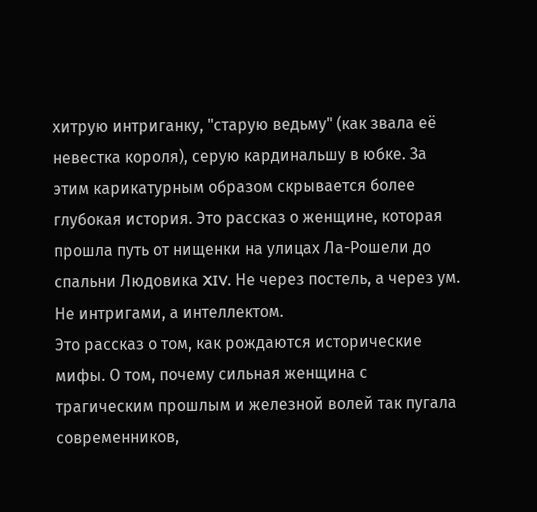хитрую интриганку, "старую ведьму" (как звала её невестка короля), серую кардинальшу в юбке. За этим карикатурным образом скрывается более глубокая история. Это рассказ о женщине, которая прошла путь от нищенки на улицах Ла-Рошели до спальни Людовика XIV. Не через постель, а через ум. Не интригами, а интеллектом.
Это рассказ о том, как рождаются исторические мифы. О том, почему сильная женщина с трагическим прошлым и железной волей так пугала современников,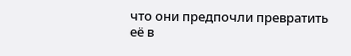что они предпочли превратить её в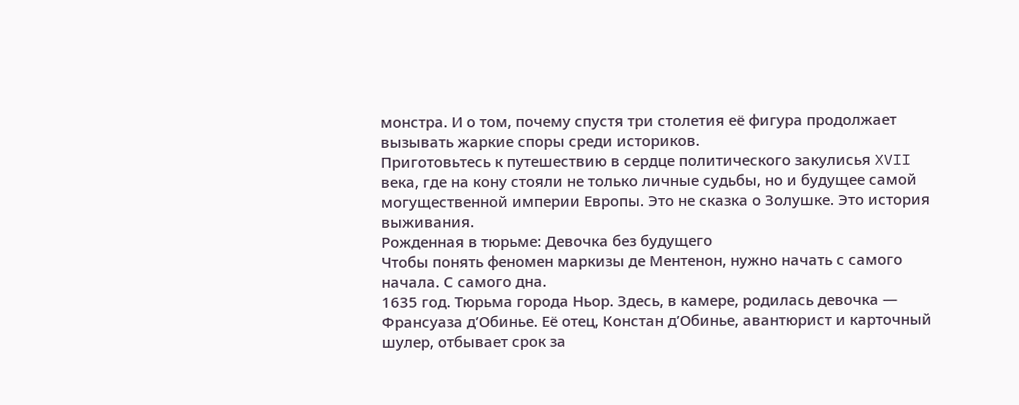монстра. И о том, почему спустя три столетия её фигура продолжает вызывать жаркие споры среди историков.
Приготовьтесь к путешествию в сердце политического закулисья XVII века, где на кону стояли не только личные судьбы, но и будущее самой могущественной империи Европы. Это не сказка о Золушке. Это история выживания.
Рожденная в тюрьме: Девочка без будущего
Чтобы понять феномен маркизы де Ментенон, нужно начать с самого начала. С самого дна.
1635 год. Тюрьма города Ньор. Здесь, в камере, родилась девочка — Франсуаза д’Обинье. Её отец, Констан д’Обинье, авантюрист и карточный шулер, отбывает срок за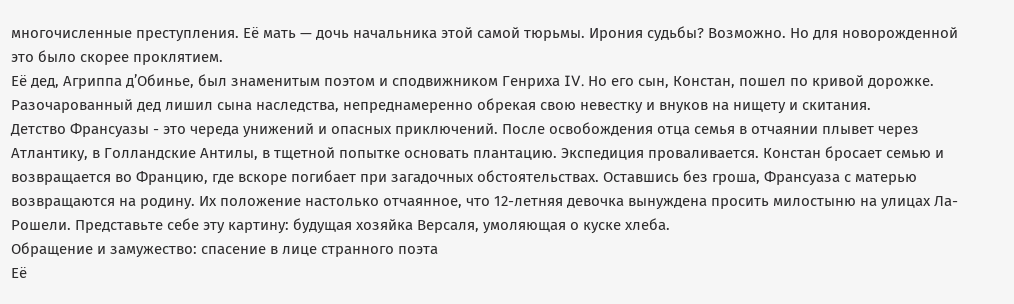многочисленные преступления. Её мать — дочь начальника этой самой тюрьмы. Ирония судьбы? Возможно. Но для новорожденной это было скорее проклятием.
Её дед, Агриппа д’Обинье, был знаменитым поэтом и сподвижником Генриха IV. Но его сын, Констан, пошел по кривой дорожке. Разочарованный дед лишил сына наследства, непреднамеренно обрекая свою невестку и внуков на нищету и скитания.
Детство Франсуазы - это череда унижений и опасных приключений. После освобождения отца семья в отчаянии плывет через Атлантику, в Голландские Антилы, в тщетной попытке основать плантацию. Экспедиция проваливается. Констан бросает семью и возвращается во Францию, где вскоре погибает при загадочных обстоятельствах. Оставшись без гроша, Франсуаза с матерью возвращаются на родину. Их положение настолько отчаянное, что 12-летняя девочка вынуждена просить милостыню на улицах Ла-Рошели. Представьте себе эту картину: будущая хозяйка Версаля, умоляющая о куске хлеба.
Обращение и замужество: спасение в лице странного поэта
Её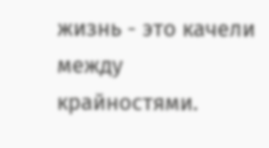жизнь - это качели между крайностями.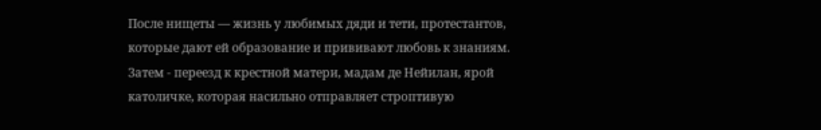После нищеты — жизнь у любимых дяди и тети, протестантов, которые дают ей образование и прививают любовь к знаниям. Затем - переезд к крестной матери, мадам де Нейилан, ярой католичке, которая насильно отправляет строптивую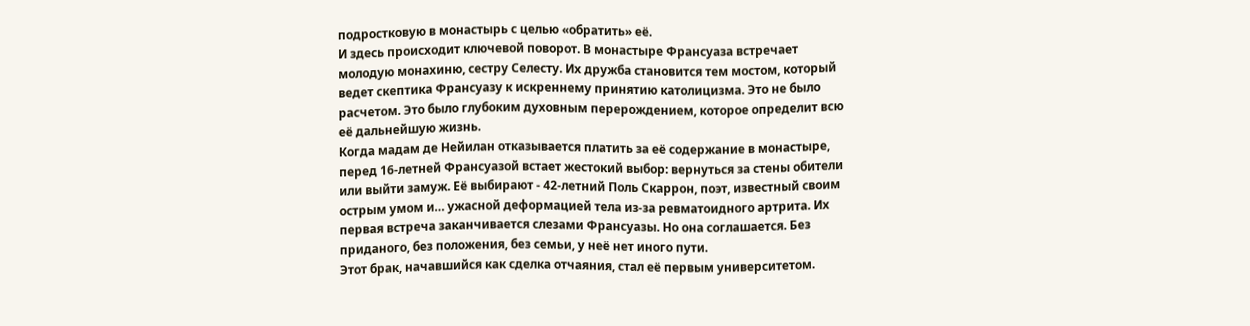подростковую в монастырь с целью «обратить» её.
И здесь происходит ключевой поворот. В монастыре Франсуаза встречает молодую монахиню, сестру Селесту. Их дружба становится тем мостом, который ведет скептика Франсуазу к искреннему принятию католицизма. Это не было расчетом. Это было глубоким духовным перерождением, которое определит всю её дальнейшую жизнь.
Когда мадам де Нейилан отказывается платить за её содержание в монастыре, перед 16-летней Франсуазой встает жестокий выбор: вернуться за стены обители или выйти замуж. Её выбирают - 42-летний Поль Скаррон, поэт, известный своим острым умом и… ужасной деформацией тела из-за ревматоидного артрита. Их первая встреча заканчивается слезами Франсуазы. Но она соглашается. Без приданого, без положения, без семьи, у неё нет иного пути.
Этот брак, начавшийся как сделка отчаяния, стал её первым университетом.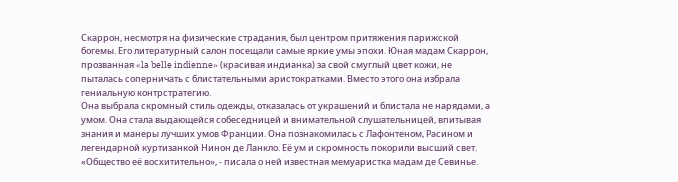Скаррон, несмотря на физические страдания, был центром притяжения парижской богемы. Его литературный салон посещали самые яркие умы эпохи. Юная мадам Скаррон, прозванная «la belle indienne» (красивая индианка) за свой смуглый цвет кожи, не пыталась соперничать с блистательными аристократками. Вместо этого она избрала гениальную контрстратегию.
Она выбрала скромный стиль одежды, отказалась от украшений и блистала не нарядами, а умом. Она стала выдающейся собеседницей и внимательной слушательницей, впитывая знания и манеры лучших умов Франции. Она познакомилась с Лафонтеном, Расином и легендарной куртизанкой Нинон де Ланкло. Её ум и скромность покорили высший свет. «Общество её восхитительно», - писала о ней известная мемуаристка мадам де Севинье.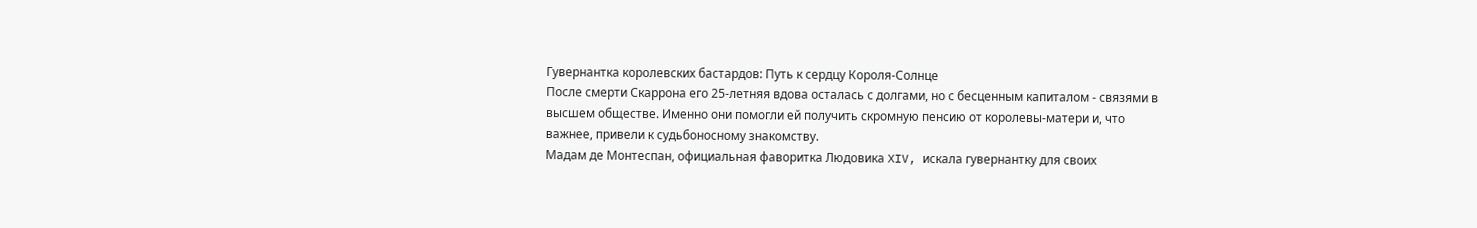Гувернантка королевских бастардов: Путь к сердцу Короля-Солнце
После смерти Скаррона его 25-летняя вдова осталась с долгами, но с бесценным капиталом - связями в высшем обществе. Именно они помогли ей получить скромную пенсию от королевы-матери и, что важнее, привели к судьбоносному знакомству.
Мадам де Монтеспан, официальная фаворитка Людовика XIV, искала гувернантку для своих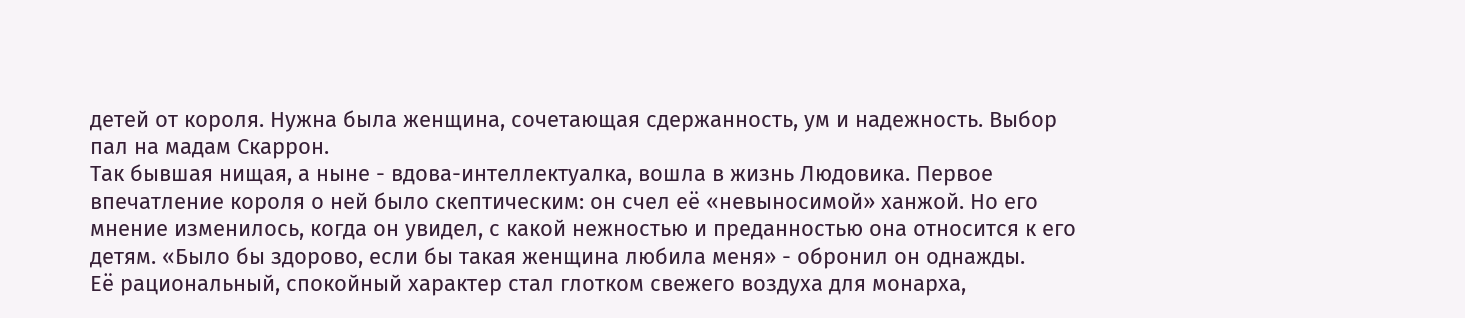детей от короля. Нужна была женщина, сочетающая сдержанность, ум и надежность. Выбор пал на мадам Скаррон.
Так бывшая нищая, а ныне - вдова-интеллектуалка, вошла в жизнь Людовика. Первое впечатление короля о ней было скептическим: он счел её «невыносимой» ханжой. Но его мнение изменилось, когда он увидел, с какой нежностью и преданностью она относится к его детям. «Было бы здорово, если бы такая женщина любила меня» - обронил он однажды.
Её рациональный, спокойный характер стал глотком свежего воздуха для монарха,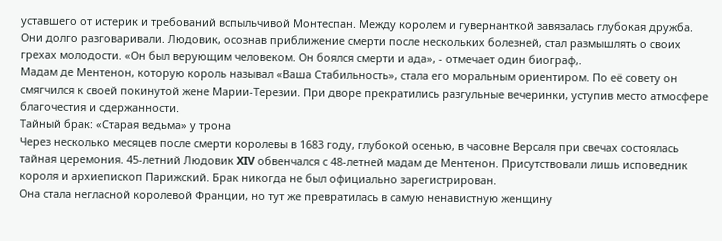уставшего от истерик и требований вспыльчивой Монтеспан. Между королем и гувернанткой завязалась глубокая дружба. Они долго разговаривали. Людовик, осознав приближение смерти после нескольких болезней, стал размышлять о своих грехах молодости. «Он был верующим человеком. Он боялся смерти и ада», - отмечает один биограф,.
Мадам де Ментенон, которую король называл «Ваша Стабильность», стала его моральным ориентиром. По её совету он смягчился к своей покинутой жене Марии-Терезии. При дворе прекратились разгульные вечеринки, уступив место атмосфере благочестия и сдержанности.
Тайный брак: «Старая ведьма» у трона
Через несколько месяцев после смерти королевы в 1683 году, глубокой осенью, в часовне Версаля при свечах состоялась тайная церемония. 45-летний Людовик XIV обвенчался с 48-летней мадам де Ментенон. Присутствовали лишь исповедник короля и архиепископ Парижский. Брак никогда не был официально зарегистрирован.
Она стала негласной королевой Франции, но тут же превратилась в самую ненавистную женщину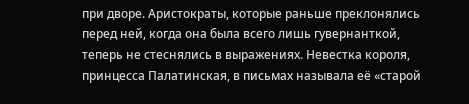при дворе. Аристократы, которые раньше преклонялись перед ней, когда она была всего лишь гувернанткой, теперь не стеснялись в выражениях. Невестка короля, принцесса Палатинская, в письмах называла её «старой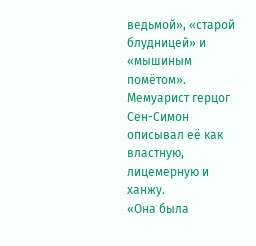ведьмой», «старой блудницей» и «мышиным помётом». Мемуарист герцог Сен-Симон описывал её как властную, лицемерную и ханжу.
«Она была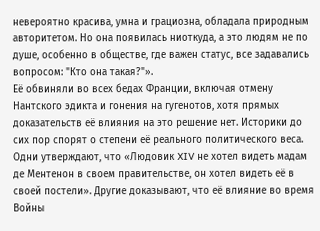невероятно красива, умна и грациозна, обладала природным авторитетом. Но она появилась ниоткуда, а это людям не по душе, особенно в обществе, где важен статус, все задавались вопросом: "Кто она такая?"».
Её обвиняли во всех бедах Франции, включая отмену Нантского эдикта и гонения на гугенотов, хотя прямых доказательств её влияния на это решение нет. Историки до сих пор спорят о степени её реального политического веса. Одни утверждают, что «Людовик XIV не хотел видеть мадам де Ментенон в своем правительстве, он хотел видеть её в своей постели». Другие доказывают, что её влияние во время Войны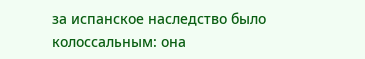за испанское наследство было колоссальным: она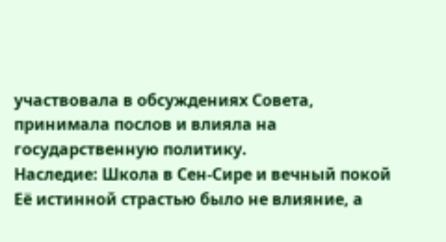участвовала в обсуждениях Совета, принимала послов и влияла на государственную политику.
Наследие: Школа в Сен-Сире и вечный покой
Её истинной страстью было не влияние, а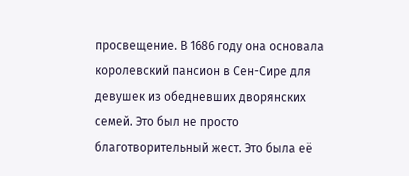просвещение. В 1686 году она основала королевский пансион в Сен-Сире для девушек из обедневших дворянских семей. Это был не просто благотворительный жест. Это была её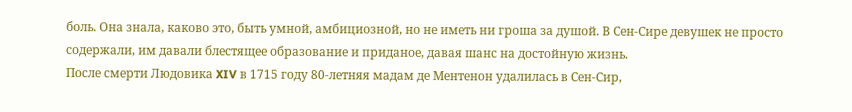боль. Она знала, каково это, быть умной, амбициозной, но не иметь ни гроша за душой. В Сен-Сире девушек не просто содержали, им давали блестящее образование и приданое, давая шанс на достойную жизнь.
После смерти Людовика XIV в 1715 году 80-летняя мадам де Ментенон удалилась в Сен-Сир,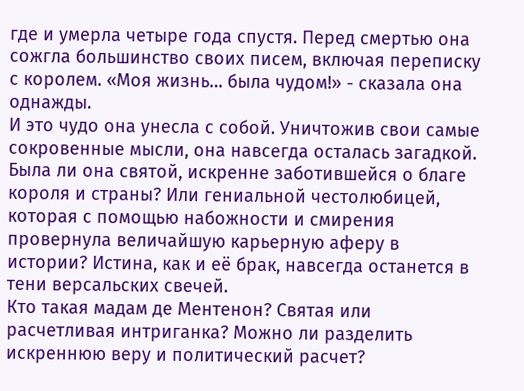где и умерла четыре года спустя. Перед смертью она сожгла большинство своих писем, включая переписку с королем. «Моя жизнь… была чудом!» - сказала она однажды.
И это чудо она унесла с собой. Уничтожив свои самые сокровенные мысли, она навсегда осталась загадкой. Была ли она святой, искренне заботившейся о благе короля и страны? Или гениальной честолюбицей, которая с помощью набожности и смирения провернула величайшую карьерную аферу в истории? Истина, как и её брак, навсегда останется в тени версальских свечей.
Кто такая мадам де Ментенон? Святая или расчетливая интриганка? Можно ли разделить искреннюю веру и политический расчет?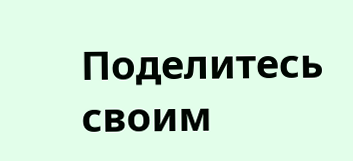Поделитесь своим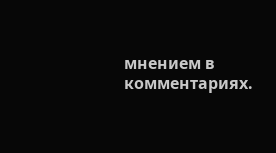мнением в комментариях.